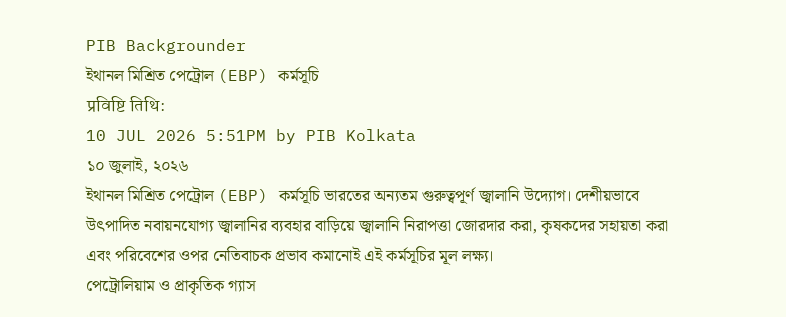PIB Backgrounder
ইথানল মিশ্রিত পেট্রোল (EBP) কর্মসূচি
प्रविष्टि तिथि:
10 JUL 2026 5:51PM by PIB Kolkata
১০ জুলাই, ২০২৬
ইথানল মিশ্রিত পেট্রোল (EBP) কর্মসূচি ভারতের অন্যতম গুরুত্বপূর্ণ জ্বালানি উদ্যোগ। দেশীয়ভাবে উৎপাদিত নবায়নযোগ্য জ্বালানির ব্যবহার বাড়িয়ে জ্বালানি নিরাপত্তা জোরদার করা, কৃষকদের সহায়তা করা এবং পরিবেশের ওপর নেতিবাচক প্রভাব কমানোই এই কর্মসূচির মূল লক্ষ্য।
পেট্রোলিয়াম ও প্রাকৃতিক গ্যাস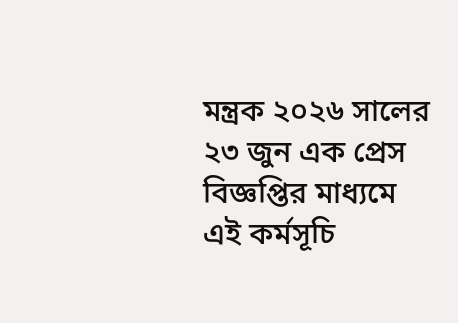মন্ত্রক ২০২৬ সালের ২৩ জুন এক প্রেস বিজ্ঞপ্তির মাধ্যমে এই কর্মসূচি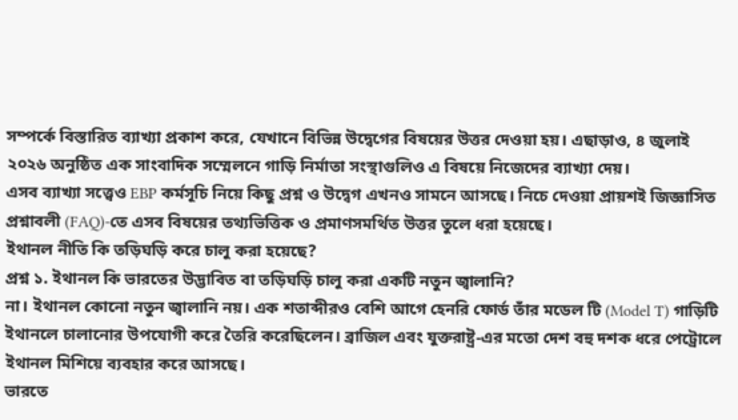সম্পর্কে বিস্তারিত ব্যাখ্যা প্রকাশ করে, যেখানে বিভিন্ন উদ্বেগের বিষয়ের উত্তর দেওয়া হয়। এছাড়াও, ৪ জুলাই ২০২৬ অনুষ্ঠিত এক সাংবাদিক সম্মেলনে গাড়ি নির্মাতা সংস্থাগুলিও এ বিষয়ে নিজেদের ব্যাখ্যা দেয়।
এসব ব্যাখ্যা সত্ত্বেও EBP কর্মসূচি নিয়ে কিছু প্রশ্ন ও উদ্বেগ এখনও সামনে আসছে। নিচে দেওয়া প্রায়শই জিজ্ঞাসিত প্রশ্নাবলী (FAQ)-তে এসব বিষয়ের তথ্যভিত্তিক ও প্রমাণসমর্থিত উত্তর তুলে ধরা হয়েছে।
ইথানল নীতি কি তড়িঘড়ি করে চালু করা হয়েছে?
প্রশ্ন ১. ইথানল কি ভারতের উদ্ভাবিত বা তড়িঘড়ি চালু করা একটি নতুন জ্বালানি?
না। ইথানল কোনো নতুন জ্বালানি নয়। এক শতাব্দীরও বেশি আগে হেনরি ফোর্ড তাঁর মডেল টি (Model T) গাড়িটি ইথানলে চালানোর উপযোগী করে তৈরি করেছিলেন। ব্রাজিল এবং যুক্তরাষ্ট্র-এর মতো দেশ বহু দশক ধরে পেট্রোলে ইথানল মিশিয়ে ব্যবহার করে আসছে।
ভারতে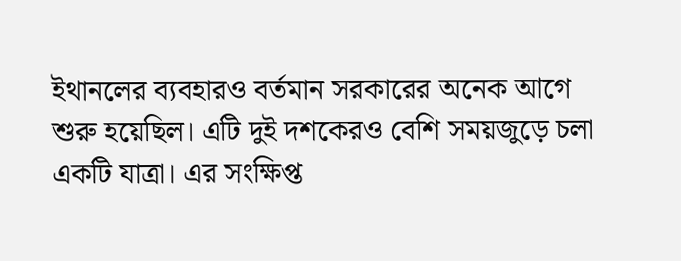ইথানলের ব্যবহারও বর্তমান সরকারের অনেক আগে শুরু হয়েছিল। এটি দুই দশকেরও বেশি সময়জুড়ে চলা একটি যাত্রা। এর সংক্ষিপ্ত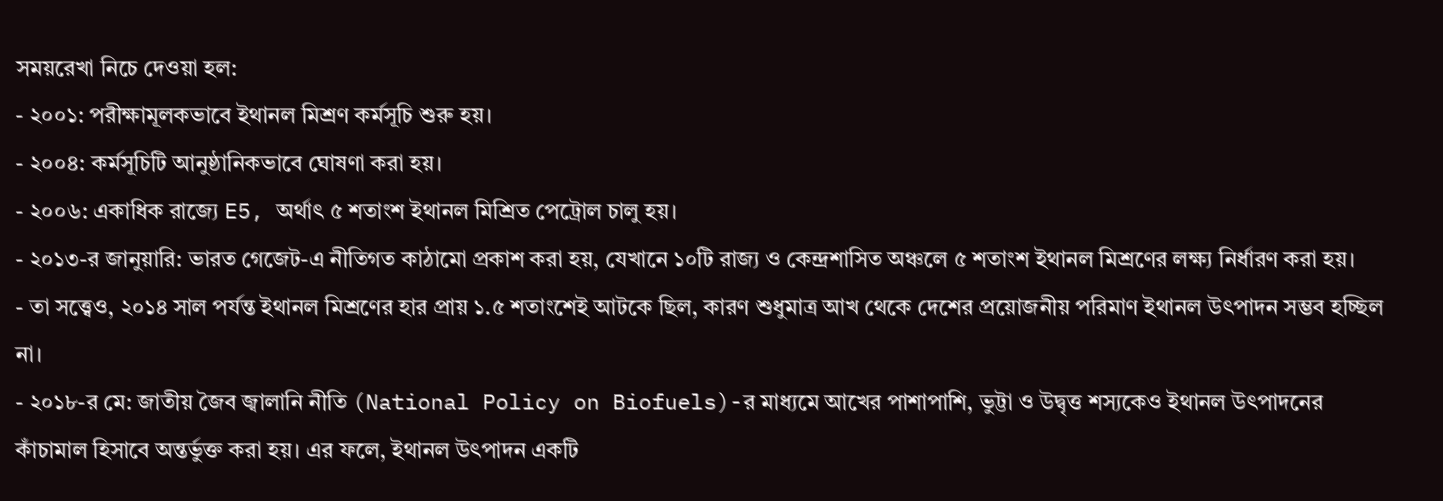সময়রেখা নিচে দেওয়া হল:
- ২০০১: পরীক্ষামূলকভাবে ইথানল মিশ্রণ কর্মসূচি শুরু হয়।
- ২০০৪: কর্মসূচিটি আনুষ্ঠানিকভাবে ঘোষণা করা হয়।
- ২০০৬: একাধিক রাজ্যে E5, অর্থাৎ ৫ শতাংশ ইথানল মিশ্রিত পেট্রোল চালু হয়।
- ২০১৩-র জানুয়ারি: ভারত গেজেট-এ নীতিগত কাঠামো প্রকাশ করা হয়, যেখানে ১০টি রাজ্য ও কেন্দ্রশাসিত অঞ্চলে ৫ শতাংশ ইথানল মিশ্রণের লক্ষ্য নির্ধারণ করা হয়।
- তা সত্ত্বেও, ২০১৪ সাল পর্যন্ত ইথানল মিশ্রণের হার প্রায় ১.৫ শতাংশেই আটকে ছিল, কারণ শুধুমাত্র আখ থেকে দেশের প্রয়োজনীয় পরিমাণ ইথানল উৎপাদন সম্ভব হচ্ছিল না।
- ২০১৮-র মে: জাতীয় জৈব জ্বালানি নীতি (National Policy on Biofuels)-র মাধ্যমে আখের পাশাপাশি, ভুট্টা ও উদ্বৃত্ত শস্যকেও ইথানল উৎপাদনের কাঁচামাল হিসাবে অন্তর্ভুক্ত করা হয়। এর ফলে, ইথানল উৎপাদন একটি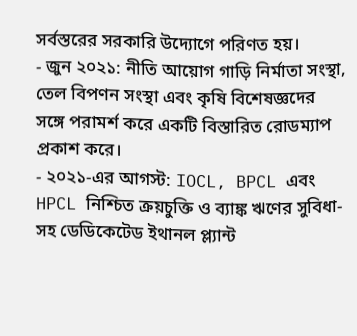সর্বস্তরের সরকারি উদ্যোগে পরিণত হয়।
- জুন ২০২১: নীতি আয়োগ গাড়ি নির্মাতা সংস্থা, তেল বিপণন সংস্থা এবং কৃষি বিশেষজ্ঞদের সঙ্গে পরামর্শ করে একটি বিস্তারিত রোডম্যাপ প্রকাশ করে।
- ২০২১-এর আগস্ট: IOCL, BPCL এবং HPCL নিশ্চিত ক্রয়চুক্তি ও ব্যাঙ্ক ঋণের সুবিধা-সহ ডেডিকেটেড ইথানল প্ল্যান্ট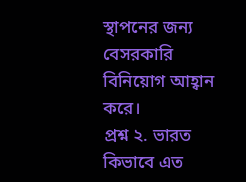স্থাপনের জন্য বেসরকারি বিনিয়োগ আহ্বান করে।
প্রশ্ন ২. ভারত কিভাবে এত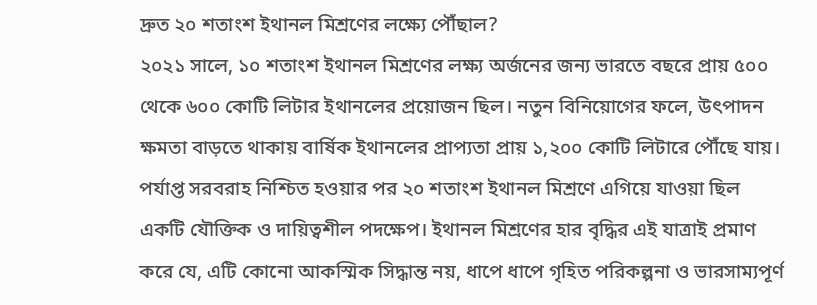দ্রুত ২০ শতাংশ ইথানল মিশ্রণের লক্ষ্যে পৌঁছাল?
২০২১ সালে, ১০ শতাংশ ইথানল মিশ্রণের লক্ষ্য অর্জনের জন্য ভারতে বছরে প্রায় ৫০০ থেকে ৬০০ কোটি লিটার ইথানলের প্রয়োজন ছিল। নতুন বিনিয়োগের ফলে, উৎপাদন ক্ষমতা বাড়তে থাকায় বার্ষিক ইথানলের প্রাপ্যতা প্রায় ১,২০০ কোটি লিটারে পৌঁছে যায়। পর্যাপ্ত সরবরাহ নিশ্চিত হওয়ার পর ২০ শতাংশ ইথানল মিশ্রণে এগিয়ে যাওয়া ছিল একটি যৌক্তিক ও দায়িত্বশীল পদক্ষেপ। ইথানল মিশ্রণের হার বৃদ্ধির এই যাত্রাই প্রমাণ করে যে, এটি কোনো আকস্মিক সিদ্ধান্ত নয়, ধাপে ধাপে গৃহিত পরিকল্পনা ও ভারসাম্যপূর্ণ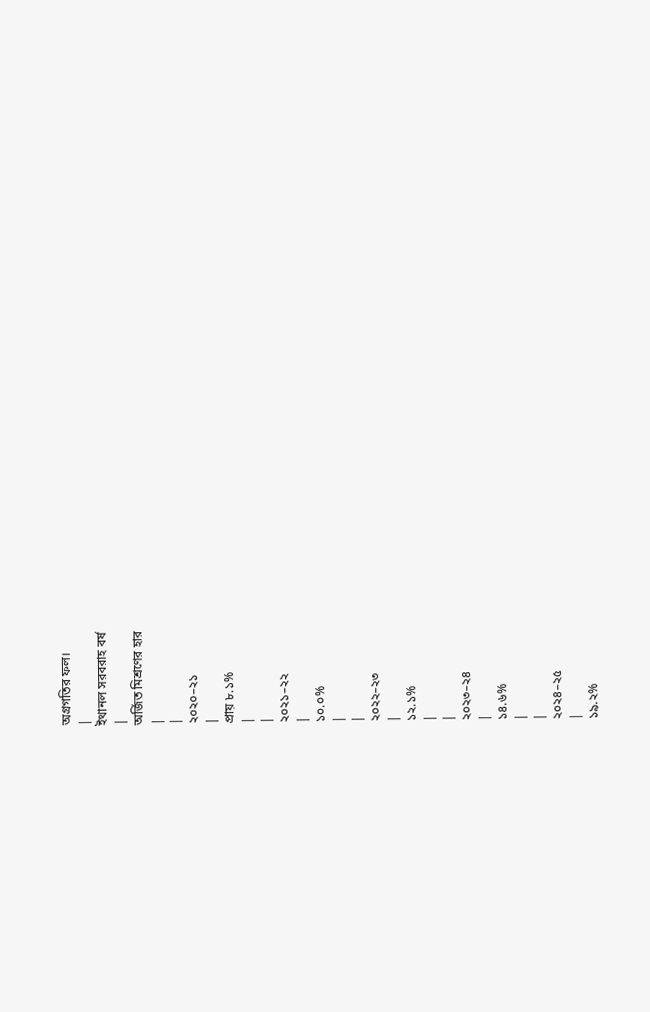অগ্রগতির ফল।
|
ইথানল সরবরাহ বর্ষ
|
অর্জিত মিশ্রণের হার
|
|
২০২০–২১
|
প্রায় ৮.১%
|
|
২০২১–২২
|
১০.০%
|
|
২০২২–২৩
|
১২.১%
|
|
২০২৩–২৪
|
১৪.৬%
|
|
২০২৪–২৫
|
১৯.২%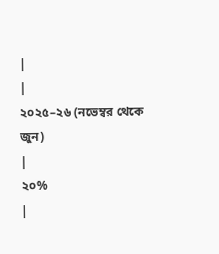|
|
২০২৫–২৬ (নভেম্বর থেকে জুন)
|
২০%
|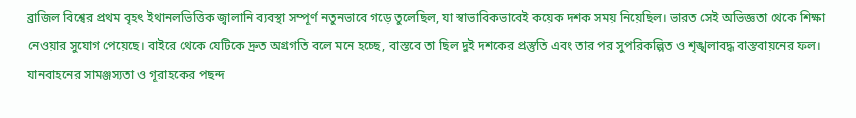ব্রাজিল বিশ্বের প্রথম বৃহৎ ইথানলভিত্তিক জ্বালানি ব্যবস্থা সম্পূর্ণ নতুনভাবে গড়ে তুলেছিল, যা স্বাভাবিকভাবেই কয়েক দশক সময় নিয়েছিল। ভারত সেই অভিজ্ঞতা থেকে শিক্ষা নেওয়ার সুযোগ পেয়েছে। বাইরে থেকে যেটিকে দ্রুত অগ্রগতি বলে মনে হচ্ছে, বাস্তবে তা ছিল দুই দশকের প্রস্তুতি এবং তার পর সুপরিকল্পিত ও শৃঙ্খলাবদ্ধ বাস্তবায়নের ফল।
যানবাহনের সামঞ্জস্যতা ও গূরাহকের পছন্দ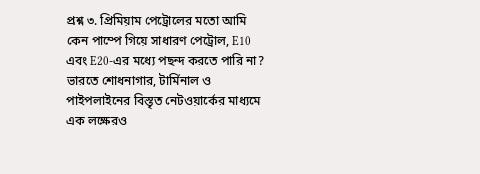প্রশ্ন ৩. প্রিমিয়াম পেট্রোলের মতো আমি কেন পাম্পে গিয়ে সাধারণ পেট্রোল, E10 এবং E20-এর মধ্যে পছন্দ করতে পারি না?
ভারতে শোধনাগার, টার্মিনাল ও পাইপলাইনের বিস্তৃত নেটওয়ার্কের মাধ্যমে এক লক্ষেরও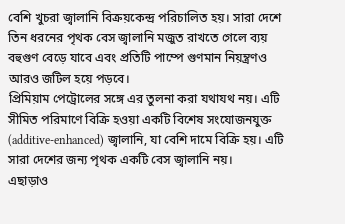বেশি খুচরা জ্বালানি বিক্রয়কেন্দ্র পরিচালিত হয়। সারা দেশে তিন ধরনের পৃথক বেস জ্বালানি মজুত রাখতে গেলে ব্যয় বহুগুণ বেড়ে যাবে এবং প্রতিটি পাম্পে গুণমান নিয়ন্ত্রণও আরও জটিল হয়ে পড়বে।
প্রিমিয়াম পেট্রোলের সঙ্গে এর তুলনা করা যথাযথ নয়। এটি সীমিত পরিমাণে বিক্রি হওয়া একটি বিশেষ সংযোজনযুক্ত (additive-enhanced) জ্বালানি, যা বেশি দামে বিক্রি হয়। এটি সারা দেশের জন্য পৃথক একটি বেস জ্বালানি নয়।
এছাড়াও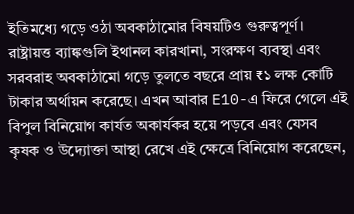ইতিমধ্যে গড়ে ওঠা অবকাঠামোর বিষয়টিও গুরুত্বপূর্ণ। রাষ্ট্রায়ত্ত ব্যাঙ্কগুলি ইথানল কারখানা, সংরক্ষণ ব্যবস্থা এবং সরবরাহ অবকাঠামো গড়ে তুলতে বছরে প্রায় ₹১ লক্ষ কোটি টাকার অর্থায়ন করেছে। এখন আবার E10-এ ফিরে গেলে এই বিপুল বিনিয়োগ কার্যত অকার্যকর হয়ে পড়বে এবং যেসব কৃষক ও উদ্যোক্তা আস্থা রেখে এই ক্ষেত্রে বিনিয়োগ করেছেন,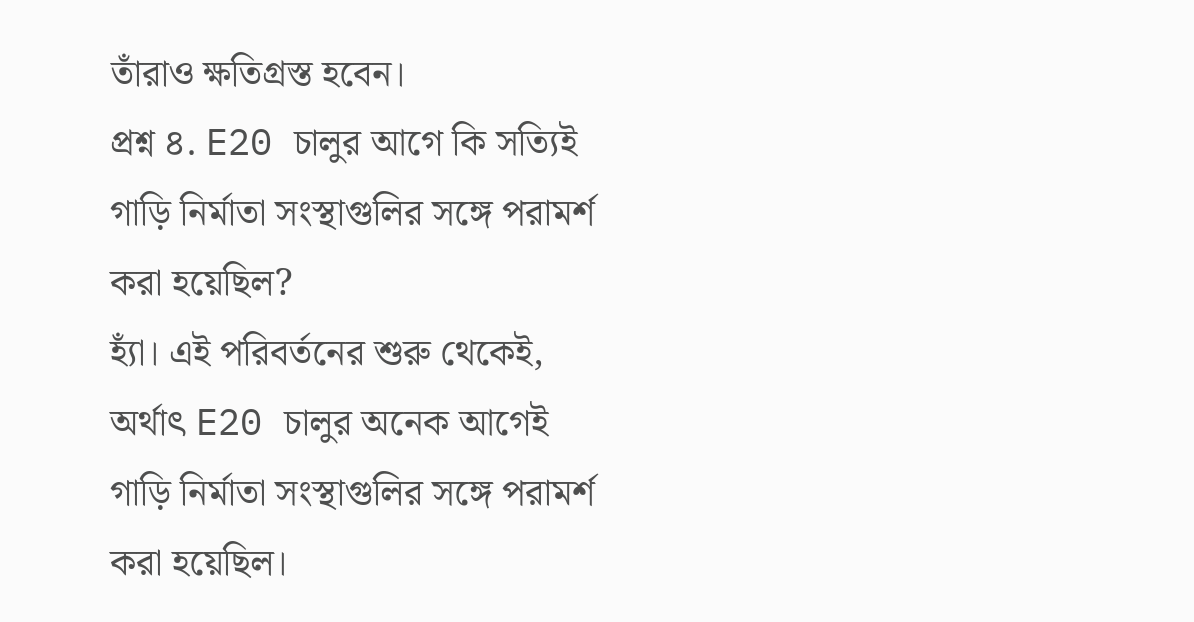তাঁরাও ক্ষতিগ্রস্ত হবেন।
প্রশ্ন ৪. E20 চালুর আগে কি সত্যিই গাড়ি নির্মাতা সংস্থাগুলির সঙ্গে পরামর্শ করা হয়েছিল?
হ্যাঁ। এই পরিবর্তনের শুরু থেকেই, অর্থাৎ E20 চালুর অনেক আগেই গাড়ি নির্মাতা সংস্থাগুলির সঙ্গে পরামর্শ করা হয়েছিল।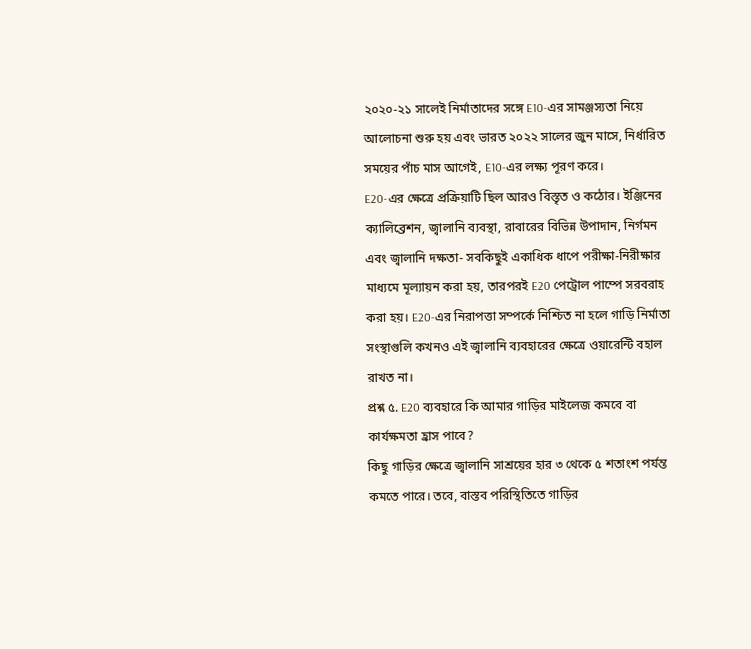২০২০-২১ সালেই নির্মাতাদের সঙ্গে E10-এর সামঞ্জস্যতা নিয়ে আলোচনা শুরু হয় এবং ভারত ২০২২ সালের জুন মাসে, নির্ধারিত সময়ের পাঁচ মাস আগেই, E10-এর লক্ষ্য পূরণ করে।
E20-এর ক্ষেত্রে প্রক্রিয়াটি ছিল আরও বিস্তৃত ও কঠোর। ইঞ্জিনের ক্যালিব্রেশন, জ্বালানি ব্যবস্থা, রাবারের বিভিন্ন উপাদান, নির্গমন এবং জ্বালানি দক্ষতা- সবকিছুই একাধিক ধাপে পরীক্ষা-নিরীক্ষার মাধ্যমে মূল্যায়ন করা হয়, তারপরই E20 পেট্রোল পাম্পে সরবরাহ করা হয়। E20-এর নিরাপত্তা সম্পর্কে নিশ্চিত না হলে গাড়ি নির্মাতা সংস্থাগুলি কখনও এই জ্বালানি ব্যবহারের ক্ষেত্রে ওয়ারেন্টি বহাল রাখত না।
প্রশ্ন ৫. E20 ব্যবহারে কি আমার গাড়ির মাইলেজ কমবে বা কার্যক্ষমতা হ্রাস পাবে?
কিছু গাড়ির ক্ষেত্রে জ্বালানি সাশ্রয়ের হার ৩ থেকে ৫ শতাংশ পর্যন্ত কমতে পারে। তবে, বাস্তব পরিস্থিতিতে গাড়ির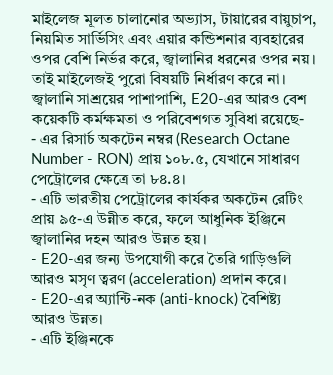মাইলেজ মূলত চালানোর অভ্যাস, টায়ারের বায়ুচাপ, নিয়মিত সার্ভিসিং এবং এয়ার কন্ডিশনার ব্যবহারের ওপর বেশি নির্ভর করে, জ্বালানির ধরনের ওপর নয়। তাই মাইলেজই পুরো বিষয়টি নির্ধারণ করে না।
জ্বালানি সাশ্রয়ের পাশাপাশি, E20-এর আরও বেশ কয়েকটি কর্মক্ষমতা ও পরিবেশগত সুবিধা রয়েছে-
- এর রিসার্চ অকটেন নম্বর (Research Octane Number - RON) প্রায় ১০৮.৫, যেখানে সাধারণ পেট্রোলের ক্ষেত্রে তা ৮৪.৪।
- এটি ভারতীয় পেট্রোলের কার্যকর অকটেন রেটিং প্রায় ৯৫-এ উন্নীত করে, ফলে আধুনিক ইঞ্জিনে জ্বালানির দহন আরও উন্নত হয়।
- E20-এর জন্য উপযোগী করে তৈরি গাড়িগুলি আরও মসৃণ ত্বরণ (acceleration) প্রদান করে।
- E20-এর অ্যান্টি-নক (anti-knock) বৈশিষ্ট্য আরও উন্নত।
- এটি ইঞ্জিনকে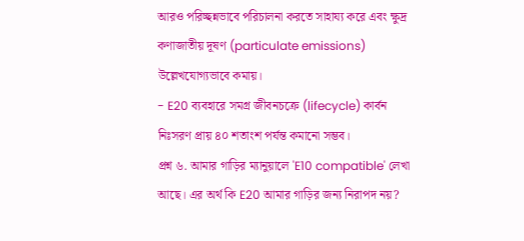আরও পরিচ্ছন্নভাবে পরিচালনা করতে সাহায্য করে এবং ক্ষুদ্র কণাজাতীয় দূষণ (particulate emissions) উল্লেখযোগ্যভাবে কমায়।
- E20 ব্যবহারে সমগ্র জীবনচক্রে (lifecycle) কার্বন নিঃসরণ প্রায় ৪০ শতাংশ পর্যন্ত কমানো সম্ভব।
প্রশ্ন ৬. আমার গাড়ির ম্যানুয়ালে 'E10 compatible' লেখা আছে। এর অর্থ কি E20 আমার গাড়ির জন্য নিরাপদ নয়?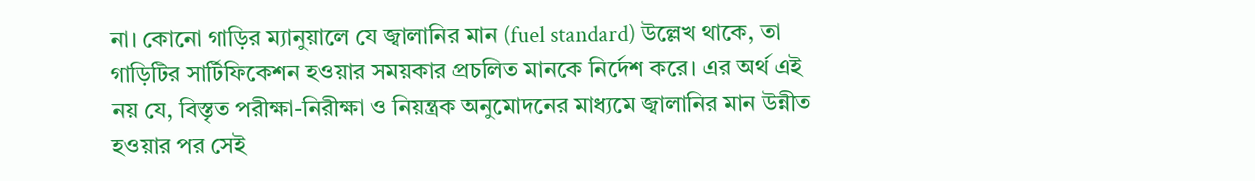না। কোনো গাড়ির ম্যানুয়ালে যে জ্বালানির মান (fuel standard) উল্লেখ থাকে, তা গাড়িটির সার্টিফিকেশন হওয়ার সময়কার প্রচলিত মানকে নির্দেশ করে। এর অর্থ এই নয় যে, বিস্তৃত পরীক্ষা-নিরীক্ষা ও নিয়ন্ত্রক অনুমোদনের মাধ্যমে জ্বালানির মান উন্নীত হওয়ার পর সেই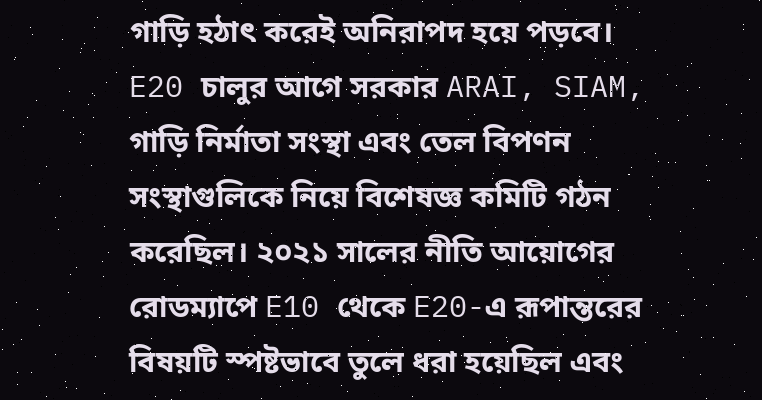গাড়ি হঠাৎ করেই অনিরাপদ হয়ে পড়বে।
E20 চালুর আগে সরকার ARAI, SIAM, গাড়ি নির্মাতা সংস্থা এবং তেল বিপণন সংস্থাগুলিকে নিয়ে বিশেষজ্ঞ কমিটি গঠন করেছিল। ২০২১ সালের নীতি আয়োগের রোডম্যাপে E10 থেকে E20-এ রূপান্তরের বিষয়টি স্পষ্টভাবে তুলে ধরা হয়েছিল এবং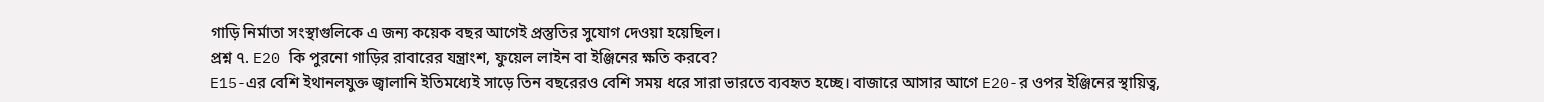গাড়ি নির্মাতা সংস্থাগুলিকে এ জন্য কয়েক বছর আগেই প্রস্তুতির সুযোগ দেওয়া হয়েছিল।
প্রশ্ন ৭. E20 কি পুরনো গাড়ির রাবারের যন্ত্রাংশ, ফুয়েল লাইন বা ইঞ্জিনের ক্ষতি করবে?
E15-এর বেশি ইথানলযুক্ত জ্বালানি ইতিমধ্যেই সাড়ে তিন বছরেরও বেশি সময় ধরে সারা ভারতে ব্যবহৃত হচ্ছে। বাজারে আসার আগে E20-র ওপর ইঞ্জিনের স্থায়িত্ব,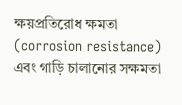ক্ষয়প্রতিরোধ ক্ষমতা (corrosion resistance) এবং গাড়ি চালানোর সক্ষমতা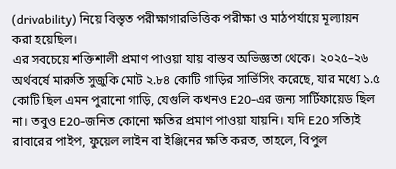(drivability) নিয়ে বিস্তৃত পরীক্ষাগারভিত্তিক পরীক্ষা ও মাঠপর্যায়ে মূল্যায়ন করা হয়েছিল।
এর সবচেয়ে শক্তিশালী প্রমাণ পাওয়া যায় বাস্তব অভিজ্ঞতা থেকে। ২০২৫–২৬ অর্থবর্ষে মারুতি সুজুকি মোট ২.৮৪ কোটি গাড়ির সার্ভিসিং করেছে, যার মধ্যে ১.৫ কোটি ছিল এমন পুরানো গাড়ি, যেগুলি কখনও E20-এর জন্য সার্টিফায়েড ছিল না। তবুও E20-জনিত কোনো ক্ষতির প্রমাণ পাওয়া যায়নি। যদি E20 সত্যিই রাবারের পাইপ, ফুয়েল লাইন বা ইঞ্জিনের ক্ষতি করত, তাহলে, বিপুল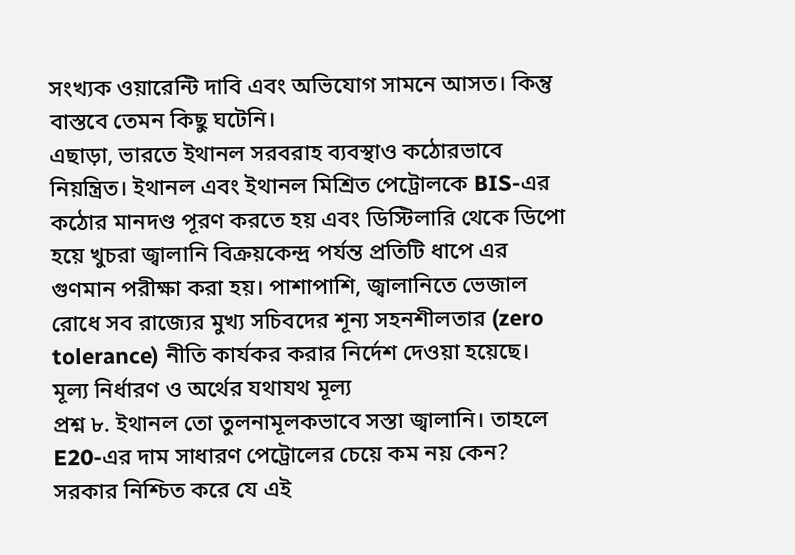সংখ্যক ওয়ারেন্টি দাবি এবং অভিযোগ সামনে আসত। কিন্তু বাস্তবে তেমন কিছু ঘটেনি।
এছাড়া, ভারতে ইথানল সরবরাহ ব্যবস্থাও কঠোরভাবে নিয়ন্ত্রিত। ইথানল এবং ইথানল মিশ্রিত পেট্রোলকে BIS-এর কঠোর মানদণ্ড পূরণ করতে হয় এবং ডিস্টিলারি থেকে ডিপো হয়ে খুচরা জ্বালানি বিক্রয়কেন্দ্র পর্যন্ত প্রতিটি ধাপে এর গুণমান পরীক্ষা করা হয়। পাশাপাশি, জ্বালানিতে ভেজাল রোধে সব রাজ্যের মুখ্য সচিবদের শূন্য সহনশীলতার (zero tolerance) নীতি কার্যকর করার নির্দেশ দেওয়া হয়েছে।
মূল্য নির্ধারণ ও অর্থের যথাযথ মূল্য
প্রশ্ন ৮. ইথানল তো তুলনামূলকভাবে সস্তা জ্বালানি। তাহলে E20-এর দাম সাধারণ পেট্রোলের চেয়ে কম নয় কেন?
সরকার নিশ্চিত করে যে এই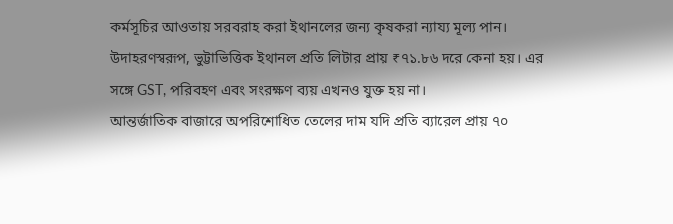কর্মসূচির আওতায় সরবরাহ করা ইথানলের জন্য কৃষকরা ন্যায্য মূল্য পান। উদাহরণস্বরূপ, ভুট্টাভিত্তিক ইথানল প্রতি লিটার প্রায় ₹৭১.৮৬ দরে কেনা হয়। এর সঙ্গে GST, পরিবহণ এবং সংরক্ষণ ব্যয় এখনও যুক্ত হয় না।
আন্তর্জাতিক বাজারে অপরিশোধিত তেলের দাম যদি প্রতি ব্যারেল প্রায় ৭০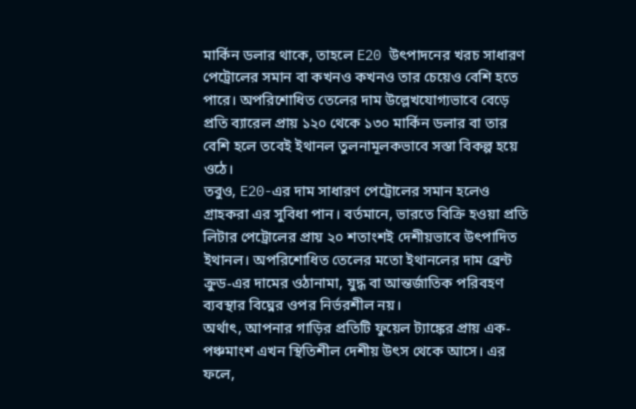মার্কিন ডলার থাকে, তাহলে E20 উৎপাদনের খরচ সাধারণ পেট্রোলের সমান বা কখনও কখনও তার চেয়েও বেশি হতে পারে। অপরিশোধিত তেলের দাম উল্লেখযোগ্যভাবে বেড়ে প্রতি ব্যারেল প্রায় ১২০ থেকে ১৩০ মার্কিন ডলার বা তার বেশি হলে তবেই ইথানল তুলনামূলকভাবে সস্তা বিকল্প হয়ে ওঠে।
তবুও, E20-এর দাম সাধারণ পেট্রোলের সমান হলেও গ্রাহকরা এর সুবিধা পান। বর্তমানে, ভারতে বিক্রি হওয়া প্রতি লিটার পেট্রোলের প্রায় ২০ শতাংশই দেশীয়ভাবে উৎপাদিত ইথানল। অপরিশোধিত তেলের মতো ইথানলের দাম ব্রেন্ট ক্রুড-এর দামের ওঠানামা, যুদ্ধ বা আন্তর্জাতিক পরিবহণ ব্যবস্থার বিঘ্নের ওপর নির্ভরশীল নয়।
অর্থাৎ, আপনার গাড়ির প্রতিটি ফুয়েল ট্যাঙ্কের প্রায় এক-পঞ্চমাংশ এখন স্থিতিশীল দেশীয় উৎস থেকে আসে। এর ফলে,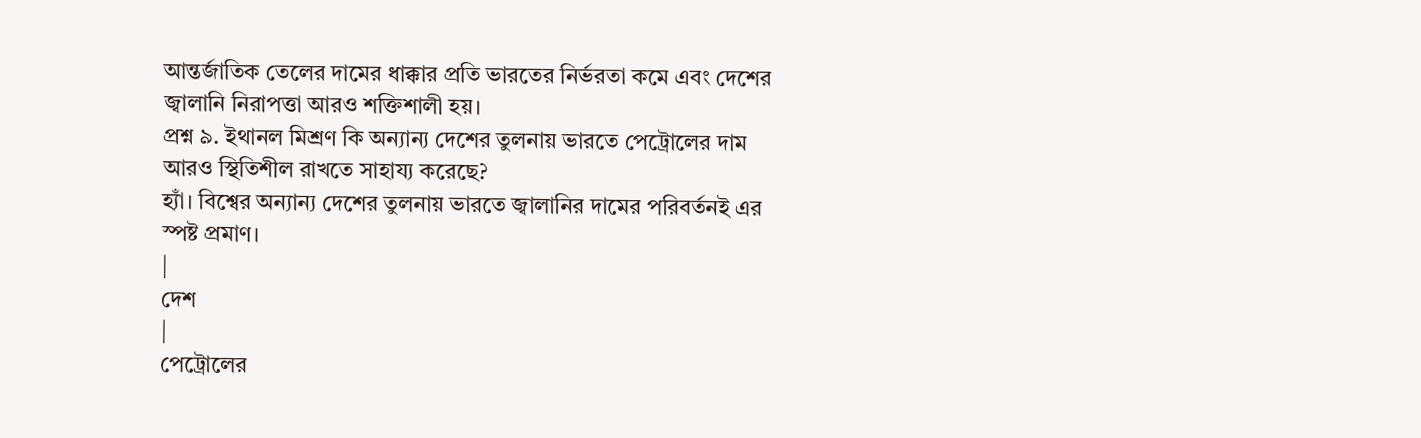আন্তর্জাতিক তেলের দামের ধাক্কার প্রতি ভারতের নির্ভরতা কমে এবং দেশের জ্বালানি নিরাপত্তা আরও শক্তিশালী হয়।
প্রশ্ন ৯. ইথানল মিশ্রণ কি অন্যান্য দেশের তুলনায় ভারতে পেট্রোলের দাম আরও স্থিতিশীল রাখতে সাহায্য করেছে?
হ্যাঁ। বিশ্বের অন্যান্য দেশের তুলনায় ভারতে জ্বালানির দামের পরিবর্তনই এর স্পষ্ট প্রমাণ।
|
দেশ
|
পেট্রোলের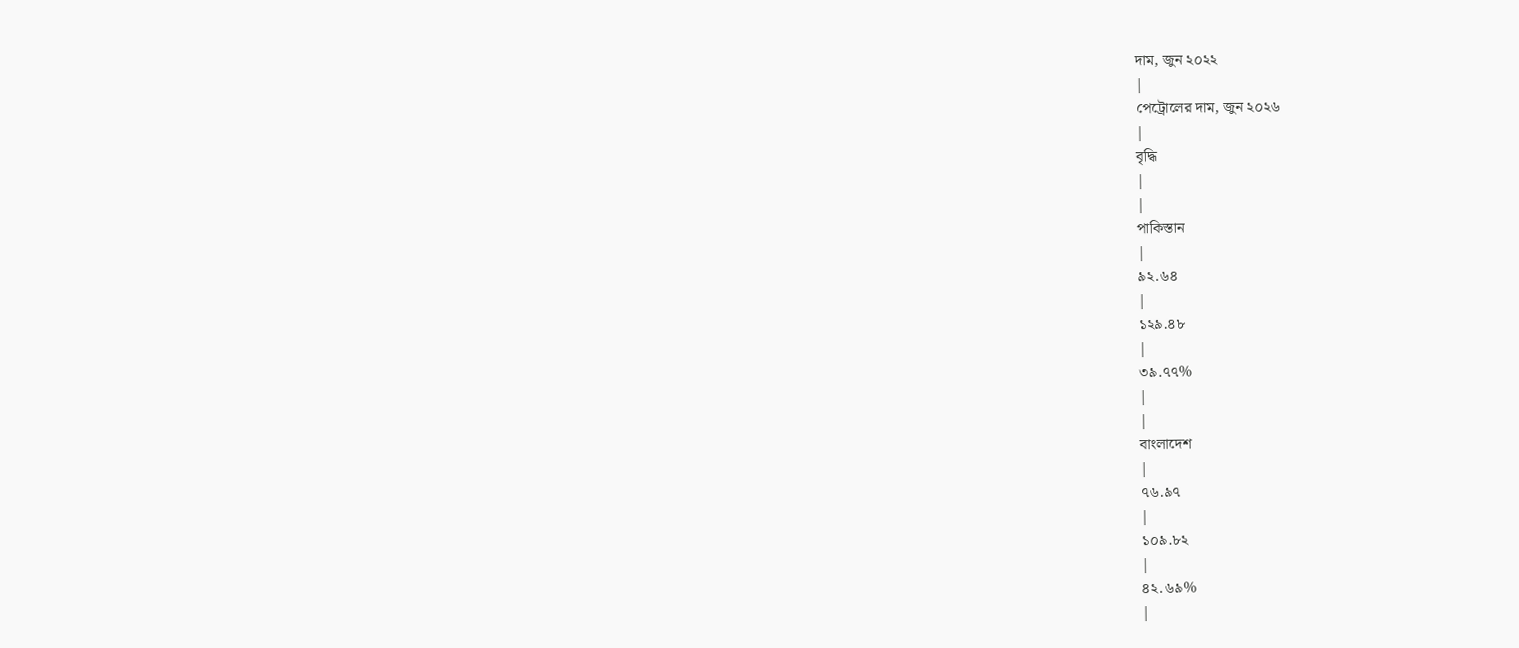দাম, জুন ২০২২
|
পেট্রোলের দাম, জুন ২০২৬
|
বৃদ্ধি
|
|
পাকিস্তান
|
৯২.৬৪
|
১২৯.৪৮
|
৩৯.৭৭%
|
|
বাংলাদেশ
|
৭৬.৯৭
|
১০৯.৮২
|
৪২.৬৯%
|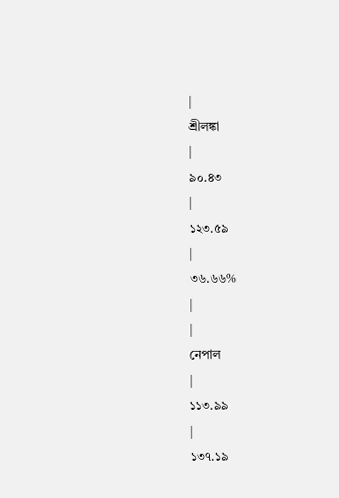|
শ্রীলঙ্কা
|
৯০.৪৩
|
১২৩.৫৯
|
৩৬.৬৬%
|
|
নেপাল
|
১১৩.৯৯
|
১৩৭.১৯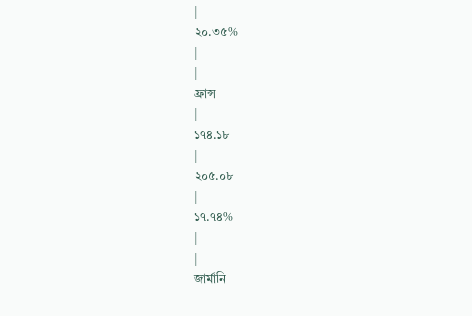|
২০.৩৫%
|
|
ফ্রান্স
|
১৭৪.১৮
|
২০৫.০৮
|
১৭.৭৪%
|
|
জার্মানি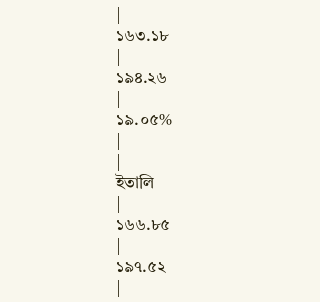|
১৬৩.১৮
|
১৯৪.২৬
|
১৯.০৫%
|
|
ইতালি
|
১৬৬.৮৫
|
১৯৭.৫২
|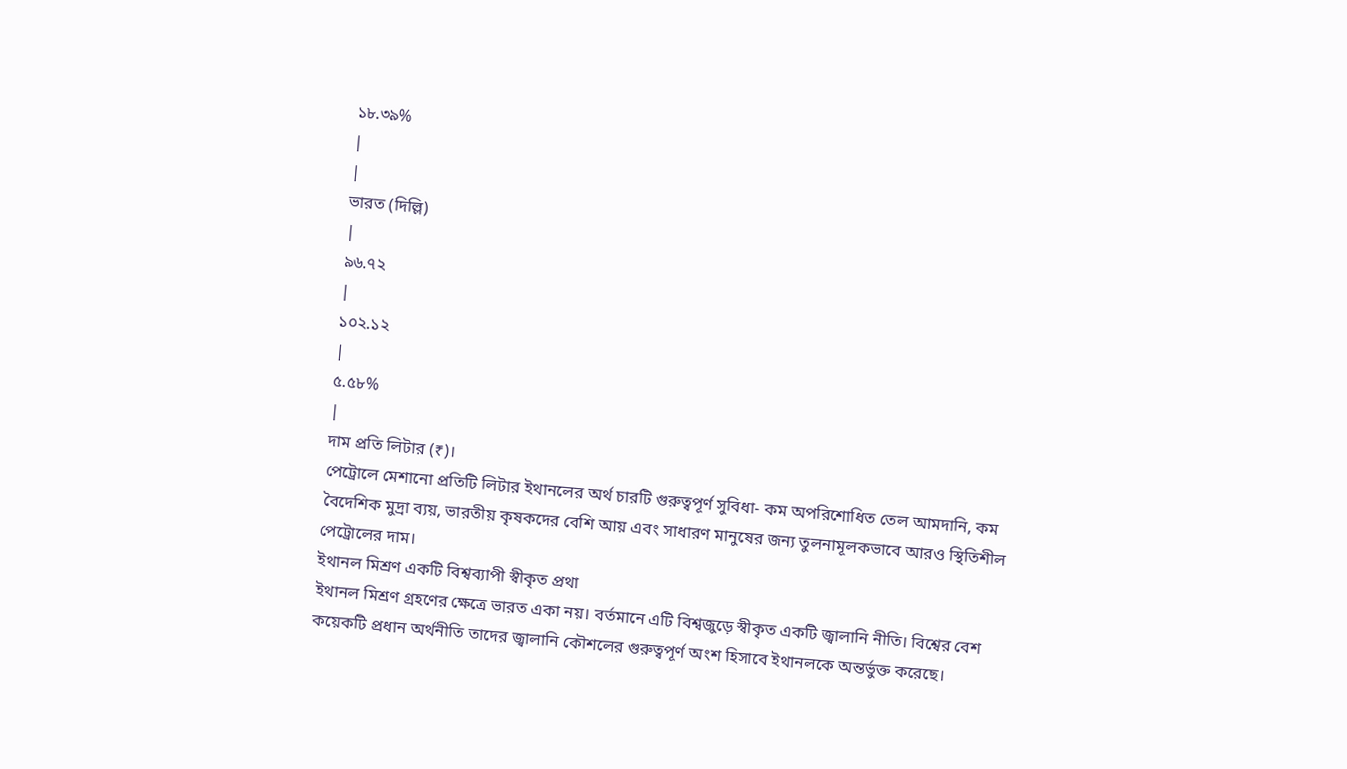১৮.৩৯%
|
|
ভারত (দিল্লি)
|
৯৬.৭২
|
১০২.১২
|
৫.৫৮%
|
দাম প্রতি লিটার (₹)।
পেট্রোলে মেশানো প্রতিটি লিটার ইথানলের অর্থ চারটি গুরুত্বপূর্ণ সুবিধা- কম অপরিশোধিত তেল আমদানি, কম বৈদেশিক মুদ্রা ব্যয়, ভারতীয় কৃষকদের বেশি আয় এবং সাধারণ মানুষের জন্য তুলনামূলকভাবে আরও স্থিতিশীল পেট্রোলের দাম।
ইথানল মিশ্রণ একটি বিশ্বব্যাপী স্বীকৃত প্রথা
ইথানল মিশ্রণ গ্রহণের ক্ষেত্রে ভারত একা নয়। বর্তমানে এটি বিশ্বজুড়ে স্বীকৃত একটি জ্বালানি নীতি। বিশ্বের বেশ কয়েকটি প্রধান অর্থনীতি তাদের জ্বালানি কৌশলের গুরুত্বপূর্ণ অংশ হিসাবে ইথানলকে অন্তর্ভুক্ত করেছে।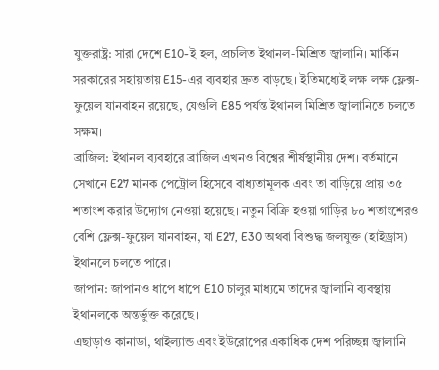যুক্তরাষ্ট্র: সারা দেশে E10-ই হল, প্রচলিত ইথানল-মিশ্রিত জ্বালানি। মার্কিন সরকারের সহায়তায় E15-এর ব্যবহার দ্রুত বাড়ছে। ইতিমধ্যেই লক্ষ লক্ষ ফ্লেক্স-ফুয়েল যানবাহন রয়েছে, যেগুলি E85 পর্যন্ত ইথানল মিশ্রিত জ্বালানিতে চলতে সক্ষম।
ব্রাজিল: ইথানল ব্যবহারে ব্রাজিল এখনও বিশ্বের শীর্ষস্থানীয় দেশ। বর্তমানে সেখানে E27 মানক পেট্রোল হিসেবে বাধ্যতামূলক এবং তা বাড়িয়ে প্রায় ৩৫ শতাংশ করার উদ্যোগ নেওয়া হয়েছে। নতুন বিক্রি হওয়া গাড়ির ৮০ শতাংশেরও বেশি ফ্লেক্স-ফুয়েল যানবাহন, যা E27, E30 অথবা বিশুদ্ধ জলযুক্ত (হাইড্রাস) ইথানলে চলতে পারে।
জাপান: জাপানও ধাপে ধাপে E10 চালুর মাধ্যমে তাদের জ্বালানি ব্যবস্থায় ইথানলকে অন্তর্ভুক্ত করেছে।
এছাড়াও কানাডা, থাইল্যান্ড এবং ইউরোপের একাধিক দেশ পরিচ্ছন্ন জ্বালানি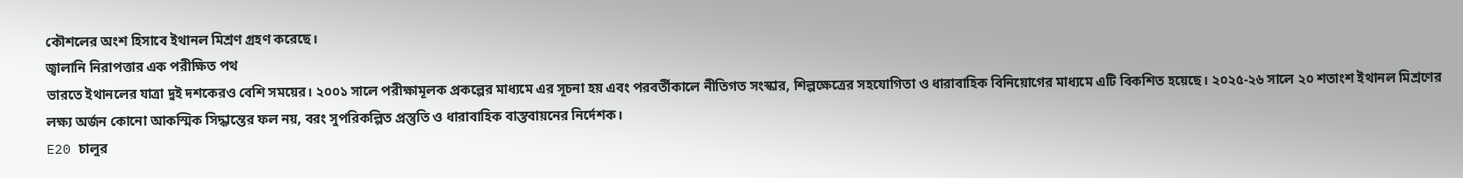কৌশলের অংশ হিসাবে ইথানল মিশ্রণ গ্রহণ করেছে।
জ্বালানি নিরাপত্তার এক পরীক্ষিত পথ
ভারতে ইথানলের যাত্রা দুই দশকেরও বেশি সময়ের। ২০০১ সালে পরীক্ষামূলক প্রকল্পের মাধ্যমে এর সূচনা হয় এবং পরবর্তীকালে নীতিগত সংস্কার, শিল্পক্ষেত্রের সহযোগিতা ও ধারাবাহিক বিনিয়োগের মাধ্যমে এটি বিকশিত হয়েছে। ২০২৫-২৬ সালে ২০ শতাংশ ইথানল মিশ্রণের লক্ষ্য অর্জন কোনো আকস্মিক সিদ্ধান্তের ফল নয়, বরং সুপরিকল্পিত প্রস্তুতি ও ধারাবাহিক বাস্তবায়নের নির্দেশক।
E20 চালুর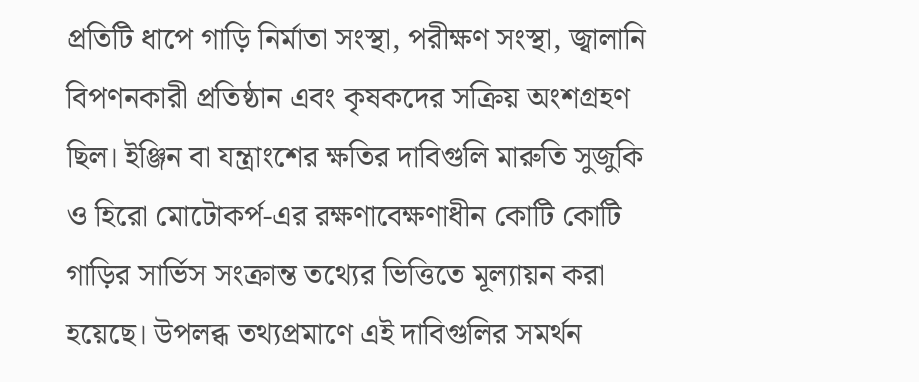প্রতিটি ধাপে গাড়ি নির্মাতা সংস্থা, পরীক্ষণ সংস্থা, জ্বালানি বিপণনকারী প্রতিষ্ঠান এবং কৃষকদের সক্রিয় অংশগ্রহণ ছিল। ইঞ্জিন বা যন্ত্রাংশের ক্ষতির দাবিগুলি মারুতি সুজুকি ও হিরো মোটোকর্প-এর রক্ষণাবেক্ষণাধীন কোটি কোটি গাড়ির সার্ভিস সংক্রান্ত তথ্যের ভিত্তিতে মূল্যায়ন করা হয়েছে। উপলব্ধ তথ্যপ্রমাণে এই দাবিগুলির সমর্থন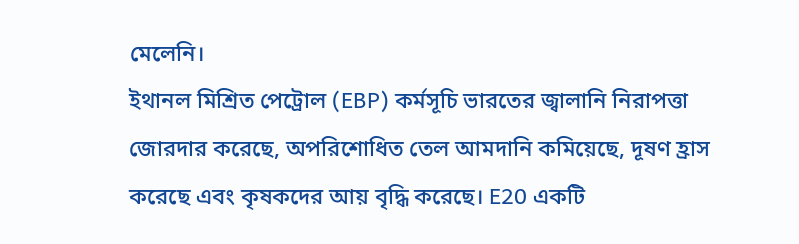মেলেনি।
ইথানল মিশ্রিত পেট্রোল (EBP) কর্মসূচি ভারতের জ্বালানি নিরাপত্তা জোরদার করেছে, অপরিশোধিত তেল আমদানি কমিয়েছে, দূষণ হ্রাস করেছে এবং কৃষকদের আয় বৃদ্ধি করেছে। E20 একটি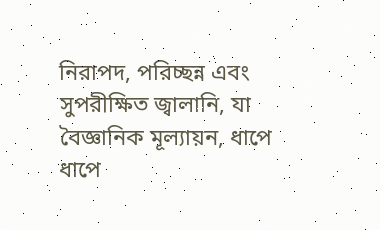নিরাপদ, পরিচ্ছন্ন এবং সুপরীক্ষিত জ্বালানি, যা বৈজ্ঞানিক মূল্যায়ন, ধাপে ধাপে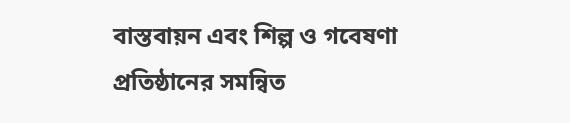বাস্তবায়ন এবং শিল্প ও গবেষণা প্রতিষ্ঠানের সমন্বিত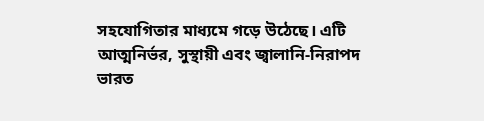সহযোগিতার মাধ্যমে গড়ে উঠেছে। এটি আত্মনির্ভর, সুস্থায়ী এবং জ্বালানি-নিরাপদ ভারত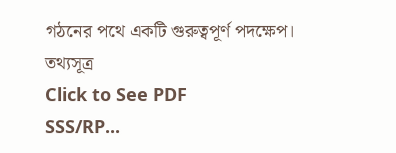গঠনের পথে একটি গুরুত্বপূর্ণ পদক্ষেপ।
তথ্যসূত্র
Click to See PDF
SSS/RP...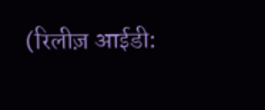(रिलीज़ आईडी: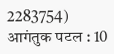2283754)
आगंतुक पटल : 10